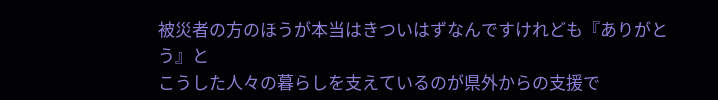被災者の方のほうが本当はきついはずなんですけれども『ありがとう』と
こうした人々の暮らしを支えているのが県外からの支援で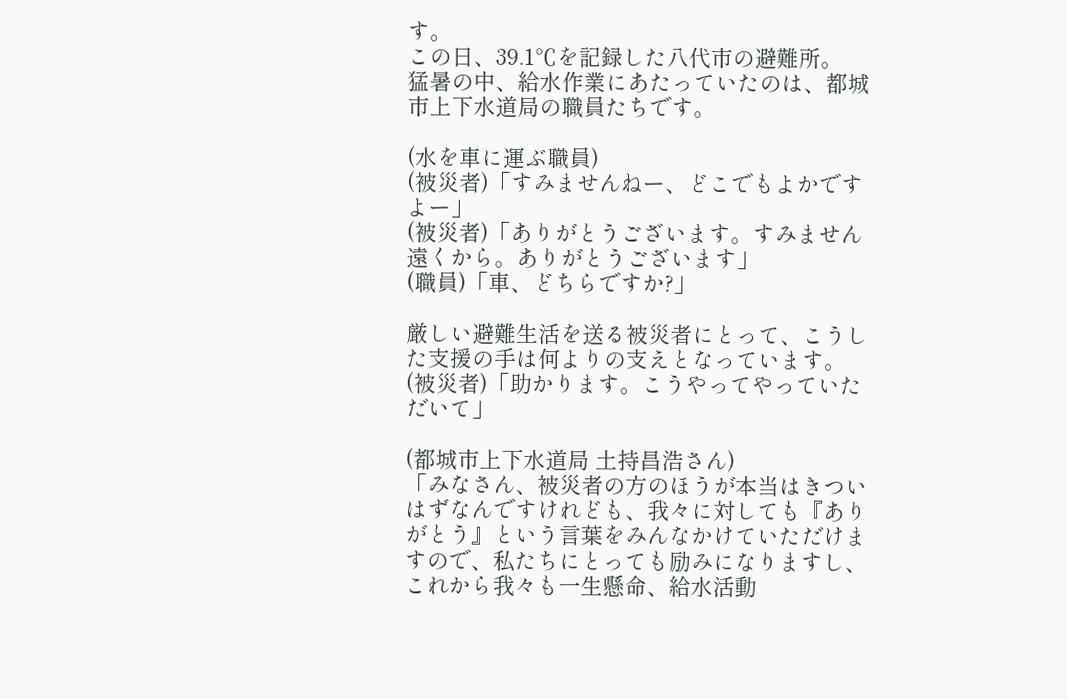す。
この日、39.1℃を記録した八代市の避難所。
猛暑の中、給水作業にあたっていたのは、都城市上下水道局の職員たちです。

(水を車に運ぶ職員)
(被災者)「すみませんねー、どこでもよかですよー」
(被災者)「ありがとうございます。すみません遠くから。ありがとうございます」
(職員)「車、どちらですか?」

厳しい避難生活を送る被災者にとって、こうした支援の手は何よりの支えとなっています。
(被災者)「助かります。こうやってやっていただいて」

(都城市上下水道局 土持昌浩さん)
「みなさん、被災者の方のほうが本当はきついはずなんですけれども、我々に対しても『ありがとう』という言葉をみんなかけていただけますので、私たちにとっても励みになりますし、これから我々も一生懸命、給水活動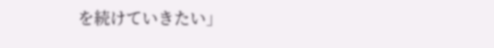を続けていきたい」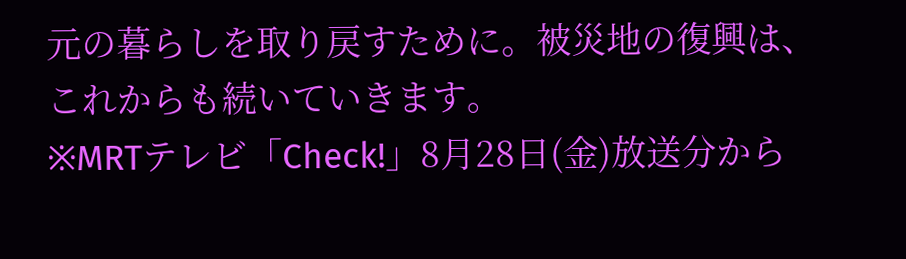元の暮らしを取り戻すために。被災地の復興は、これからも続いていきます。
※MRTテレビ「Check!」8月28日(金)放送分から